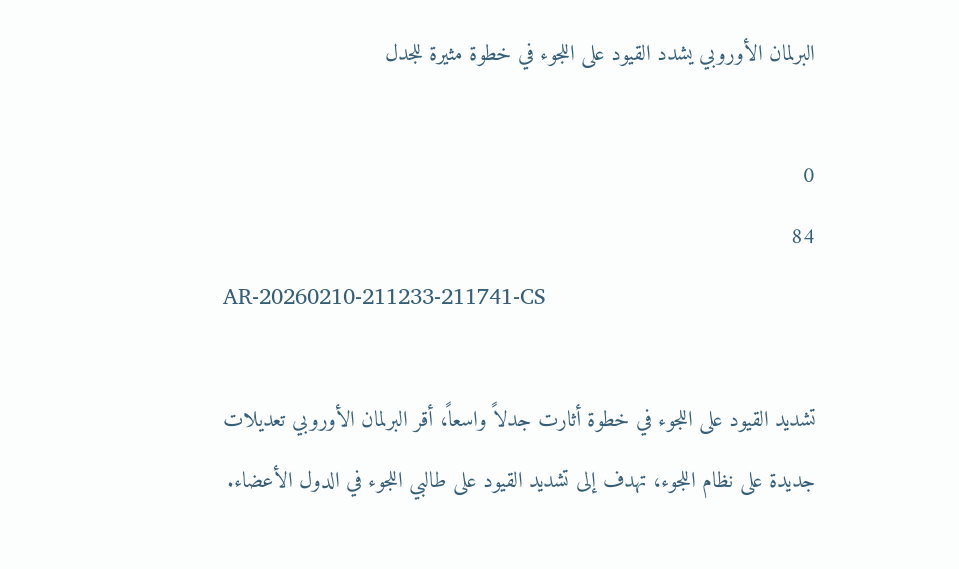البرلمان الأوروبي يشدد القيود على اللجوء في خطوة مثيرة للجدل

0
84
AR-20260210-211233-211741-CS

تشديد القيود على اللجوء في خطوة أثارت جدلاً واسعاً، أقر البرلمان الأوروبي تعديلات جديدة على نظام اللجوء، تهدف إلى تشديد القيود على طالبي اللجوء في الدول الأعضاء.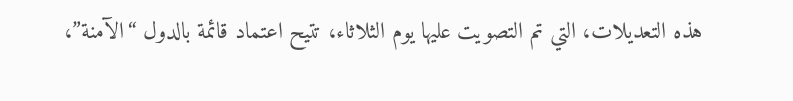هذه التعديلات، التي تم التصويت عليها يوم الثلاثاء، تتيح اعتماد قائمة بالدول “الآمنة”،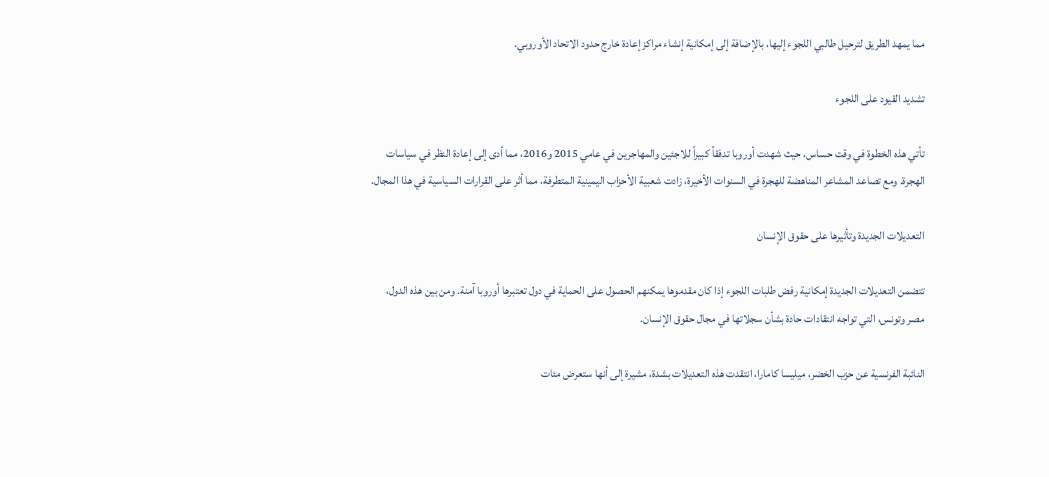مما يمهد الطريق لترحيل طالبي اللجوء إليها، بالإضافة إلى إمكانية إنشاء مراكز إعادة خارج حدود الاتحاد الأوروبي.

تشديد القيود على اللجوء

تأتي هذه الخطوة في وقت حساس، حيث شهدت أوروبا تدفقاً كبيراً للاجئين والمهاجرين في عامي 2015 و2016، مما أدى إلى إعادة النظر في سياسات الهجرة. ومع تصاعد المشاعر المناهضة للهجرة في السنوات الأخيرة، زادت شعبية الأحزاب اليمينية المتطرفة، مما أثر على القرارات السياسية في هذا المجال.

التعديلات الجديدة وتأثيرها على حقوق الإنسان

تتضمن التعديلات الجديدة إمكانية رفض طلبات اللجوء إذا كان مقدموها يمكنهم الحصول على الحماية في دول تعتبرها أوروبا آمنة. ومن بين هذه الدول، مصر وتونس، التي تواجه انتقادات حادة بشأن سجلاتها في مجال حقوق الإنسان.

النائبة الفرنسية عن حزب الخضر، ميليسا كامارا، انتقدت هذه التعديلات بشدة، مشيرة إلى أنها ستعرض مئات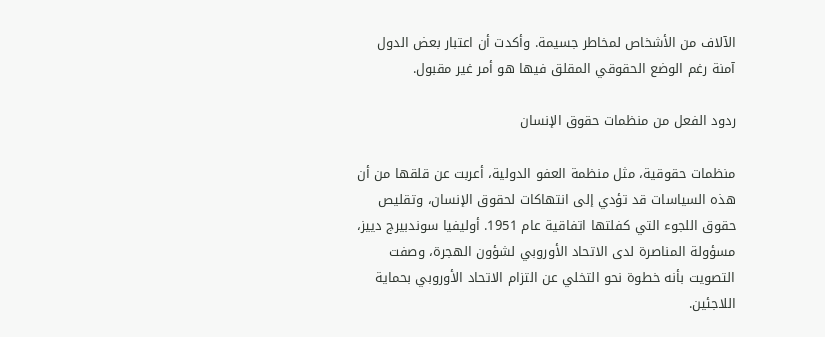الآلاف من الأشخاص لمخاطر جسيمة. وأكدت أن اعتبار بعض الدول آمنة رغم الوضع الحقوقي المقلق فيها هو أمر غير مقبول.

ردود الفعل من منظمات حقوق الإنسان

منظمات حقوقية، مثل منظمة العفو الدولية، أعربت عن قلقها من أن هذه السياسات قد تؤدي إلى انتهاكات لحقوق الإنسان، وتقليص حقوق اللجوء التي كفلتها اتفاقية عام 1951. أوليفيا سوندبيرج دييز، مسؤولة المناصرة لدى الاتحاد الأوروبي لشؤون الهجرة، وصفت التصويت بأنه خطوة نحو التخلي عن التزام الاتحاد الأوروبي بحماية اللاجئين.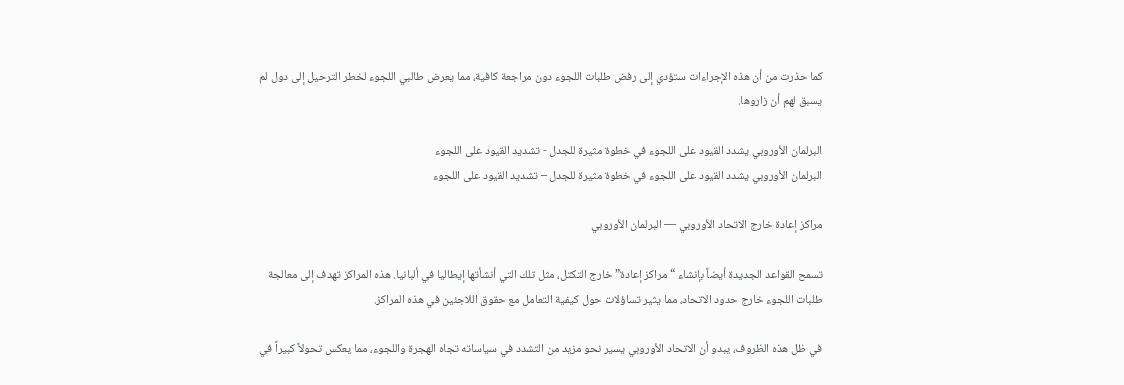كما حذرت من أن هذه الإجراءات ستؤدي إلى رفض طلبات اللجوء دون مراجعة كافية، مما يعرض طالبي اللجوء لخطر الترحيل إلى دول لم يسبق لهم أن زاروها.

البرلمان الأوروبي يشدد القيود على اللجوء في خطوة مثيرة للجدل - تشديد القيود على اللجوء
البرلمان الأوروبي يشدد القيود على اللجوء في خطوة مثيرة للجدل – تشديد القيود على اللجوء

مراكز إعادة خارج الاتحاد الأوروبي — البرلمان الأوروبي

تسمح القواعد الجديدة أيضاً بإنشاء “مراكز إعادة” خارج التكتل، مثل تلك التي أنشأتها إيطاليا في ألبانيا. هذه المراكز تهدف إلى معالجة طلبات اللجوء خارج حدود الاتحاد، مما يثير تساؤلات حول كيفية التعامل مع حقوق اللاجئين في هذه المراكز.

في ظل هذه الظروف، يبدو أن الاتحاد الأوروبي يسير نحو مزيد من التشدد في سياساته تجاه الهجرة واللجوء، مما يعكس تحولاً كبيراً في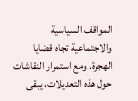المواقف السياسية والاجتماعية تجاه قضايا الهجرة. ومع استمرار النقاشات حول هذه التعديلات، يبقى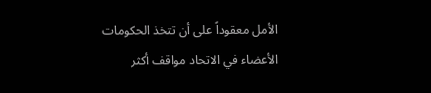الأمل معقوداً على أن تتخذ الحكومات الأعضاء في الاتحاد مواقف أكثر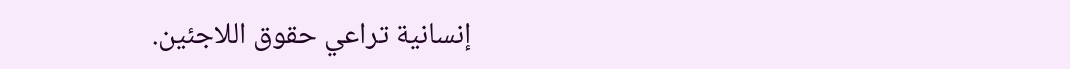إنسانية تراعي حقوق اللاجئين.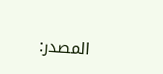المصدر: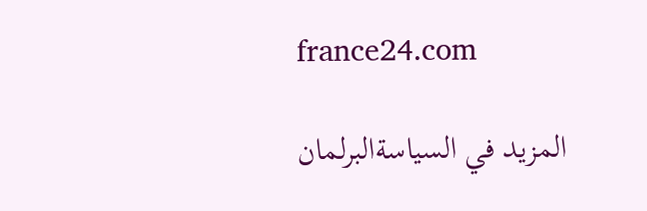france24.com

المزيد في السياسةالبرلمان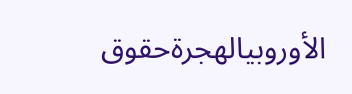الأوروبيالهجرةحقوق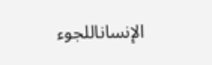الإنساناللجوء